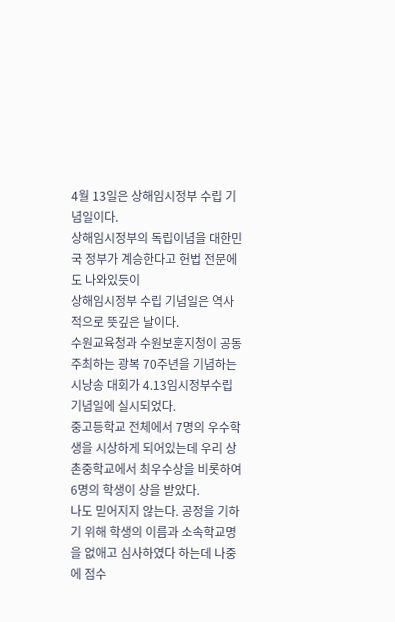4월 13일은 상해임시정부 수립 기념일이다.
상해임시정부의 독립이념을 대한민국 정부가 계승한다고 헌법 전문에도 나와있듯이
상해임시정부 수립 기념일은 역사적으로 뜻깊은 날이다.
수원교육청과 수원보훈지청이 공동주최하는 광복 70주년을 기념하는 시낭송 대회가 4.13임시정부수립 기념일에 실시되었다.
중고등학교 전체에서 7명의 우수학생을 시상하게 되어있는데 우리 상촌중학교에서 최우수상을 비롯하여 6명의 학생이 상을 받았다.
나도 믿어지지 않는다. 공정을 기하기 위해 학생의 이름과 소속학교명을 없애고 심사하였다 하는데 나중에 점수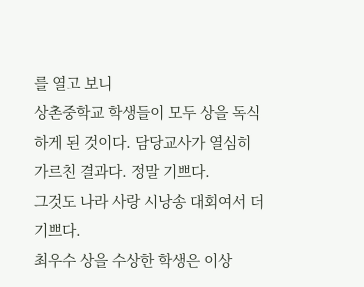를 열고 보니
상촌중학교 학생들이 모두 상을 독식하게 된 것이다. 담당교사가 열심히 가르친 결과다. 정말 기쁘다.
그것도 나라 사랑 시낭송 대회여서 더 기쁘다.
최우수 상을 수상한 학생은 이상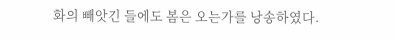화의 빼앗긴 들에도 봄은 오는가를 낭송하였다.